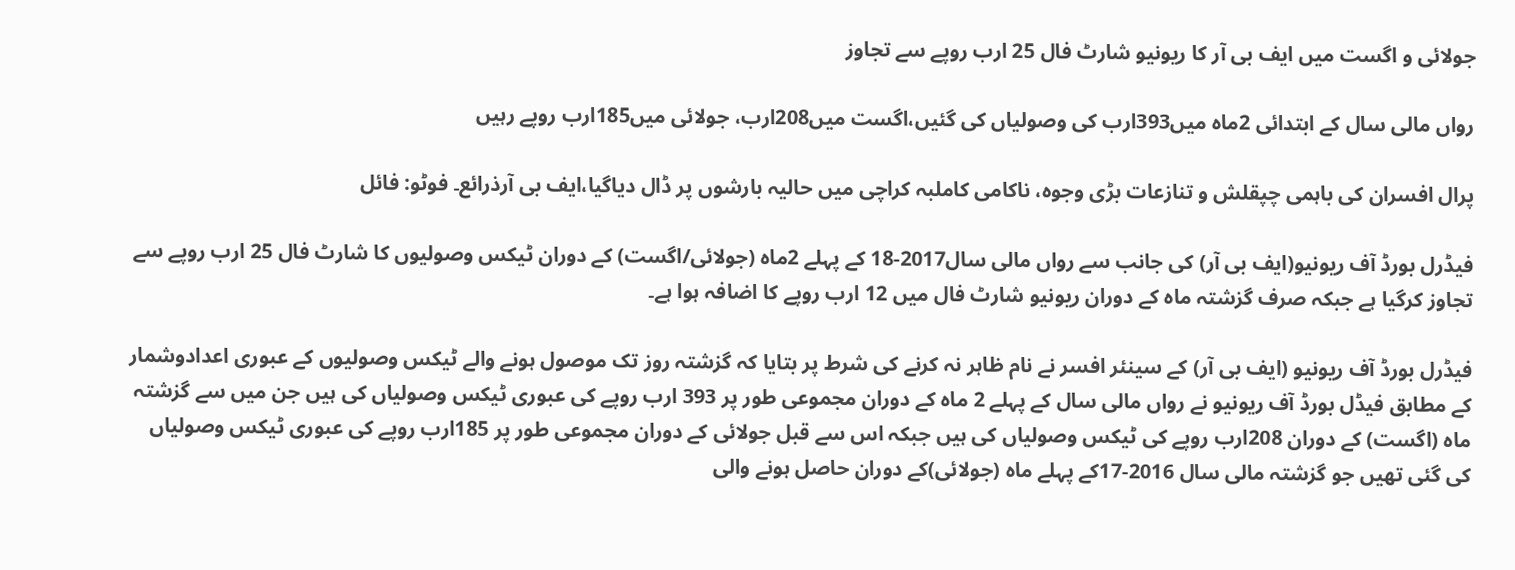جولائی و اگست میں ایف بی آر کا ریونیو شارٹ فال 25 ارب روپے سے تجاوز

رواں مالی سال کے ابتدائی 2ماہ میں393ارب کی وصولیاں کی گئیں،اگست میں208ارب، جولائی میں185ارب روپے رہیں

پرال افسران کی باہمی چپقلش و تنازعات بڑی وجوہ، ناکامی کاملبہ کراچی میں حالیہ بارشوں پر ڈال دیاگیا،ایف بی آرذرائع۔ فوٹو: فائل

فیڈرل بورڈ آف ریونیو(ایف بی آر) کی جانب سے رواں مالی سال2017-18 کے پہلے 2ماہ (جولائی/اگست) کے دوران ٹیکس وصولیوں کا شارٹ فال 25 ارب روپے سے تجاوز کرگیا ہے جبکہ صرف گزشتہ ماہ کے دوران ریونیو شارٹ فال میں 12 ارب روپے کا اضافہ ہوا ہے۔

فیڈرل بورڈ آف ریونیو (ایف بی آر) کے سینئر افسر نے نام ظاہر نہ کرنے کی شرط پر بتایا کہ گزشتہ روز تک موصول ہونے والے ٹیکس وصولیوں کے عبوری اعدادوشمار کے مطابق فیڈل بورڈ آف ریونیو نے رواں مالی سال کے پہلے 2 ماہ کے دوران مجموعی طور پر 393 ارب روپے کی عبوری ٹیکس وصولیاں کی ہیں جن میں سے گزشتہ ماہ (اگست) کے دوران 208ارب روپے کی ٹیکس وصولیاں کی ہیں جبکہ اس سے قبل جولائی کے دوران مجموعی طور پر 185ارب روپے کی عبوری ٹیکس وصولیاں کی گئی تھیں جو گزشتہ مالی سال 2016-17کے پہلے ماہ (جولائی)کے دوران حاصل ہونے والی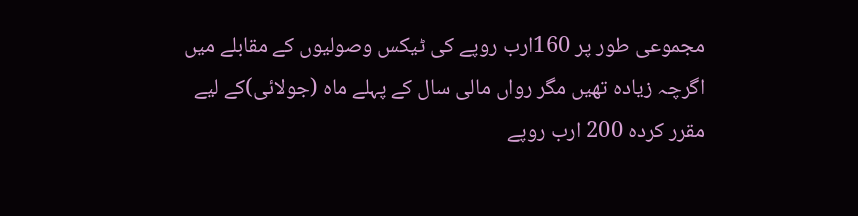مجموعی طور پر 160ارب روپے کی ٹیکس وصولیوں کے مقابلے میں اگرچہ زیادہ تھیں مگر رواں مالی سال کے پہلے ماہ (جولائی)کے لیے مقرر کردہ 200 ارب روپے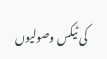کی ٹیکس وصولیوں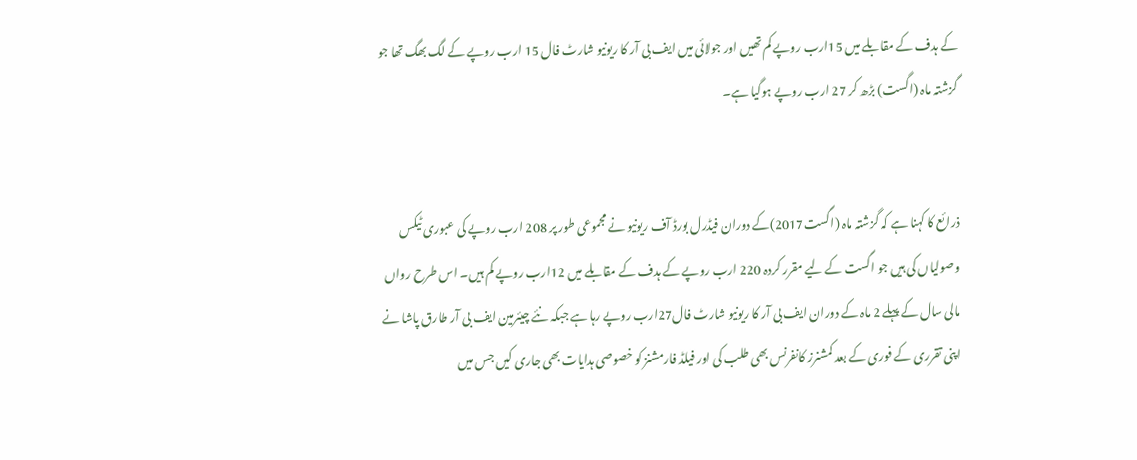کے ہدف کے مقابلے میں 15ارب روپے کم تھیں اور جولائی میں ایف بی آر کا ریونیو شارٹ فال 15 ارب روپے کے لگ بھگ تھا جو گزشتہ ماہ (اگست) بڑھ کر 27 ارب روپے ہوگیا ہے۔


ذرائع کا کہنا ہے کہ گزشتہ ماہ (اگست2017)کے دوران فیڈرل بورڈ آف ریونیو نے مجموعی طور پر 208 ارب روپے کی عبوری ٹیکس وصولیاں کی ہیں جو اگست کے لیے مقرر کردہ 220 ارب روپے کے ہدف کے مقابلے میں 12ارب روپے کم ہیں۔ اس طرح رواں مالی سال کے پہلے 2 ماہ کے دوران ایف بی آر کا ریونیو شارٹ فال27ارب روپے رہا ہے جبکہ نئے چیئرمین ایف بی آر طارق پاشا نے اپنی تقرری کے فوری کے بعد کمشنرز کانفرنس بھی طلب کی اور فیلڈ فارمشنز کو خصوصی ہدایات بھی جاری کیں جس میں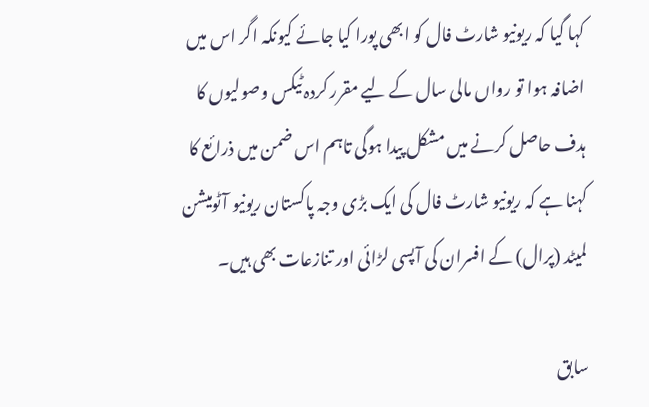کہا گیا کہ ریونیو شارٹ فال کو ابھی پورا کیا جائے کیونکہ اگر اس میں اضافہ ہوا تو رواں مالی سال کے لیے مقرر کردہ ٹیکس وصولیوں کا ہدف حاصل کرنے میں مشکل پیدا ہوگی تاہم اس ضمن میں ذرائع کا کہنا ہے کہ ریونیو شارٹ فال کی ایک بڑی وجہ پاکستان ریونیو آٹومیشن لمیٹد (پرال) کے افسران کی آپسی لڑائی اور تنازعات بھی ہیں۔

سابق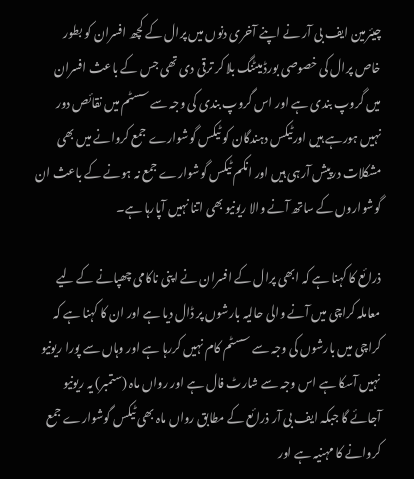چیئرمین ایف بی آر نے اپنے آخری دنوں میں پرال کے کچھ افسران کو بطور خاص پرال کی خصوصی بورڈ میٹنگ بلا کر ترقی دی تھی جس کے باعث افسران میں گروپ بندی ہے اور اس گروپ بندی کی وجہ سے سسٹم میں نقائص دور نہیں ہورہے ہیں اورٹیکس دہندگان کو ٹیکس گوشوارے جمع کروانے میں بھی مشکلات درپیش آرہی ہیں اور انکم ٹیکس گوشوارے جمع نہ ہونے کے باعث ان گوشواروں کے ساتھ آنے والا ریونیو بھی اتنا نہیں آپارہا ہے۔

ذرائع کا کہنا ہے کہ ابھی پرال کے افسران نے اپنی ناکامی چھپانے کے لیے معاملہ کراچی میں آنے والی حالیہ بارشوں پر ڈال دیا ہے اور ان کا کہنا ہے کہ کراچی میں بارشوں کی وجہ سے سسٹم کام نہیں کررہا ہے اور وہاں سے پورا ریونیو نہیں آسکا ہے اس وجہ سے شارٹ فال ہے اور رواں ماہ (ستمبر) یہ ریونیو آجائے گا جبکہ ایف بی آر ذرائع کے مطابق رواں ماہ بھی ٹیکس گوشوارے جمع کروانے کا مہنیہ ہے اور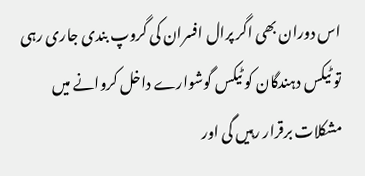اس دوران بھی اگر پرال افسران کی گروپ بندی جاری رہی تو ٹیکس دہندگان کو ٹیکس گوشوارے داخل کروانے میں مشکلات برقرار رہیں گی اور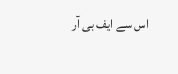اس سے ایف بی آر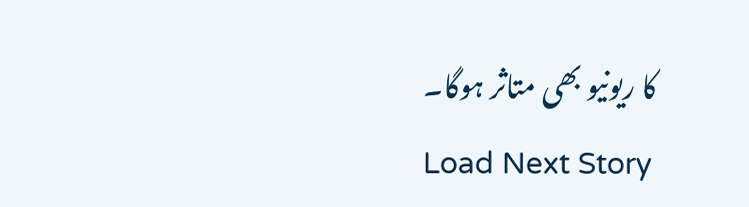کا ریونیو بھی متاثر ہوگا۔
Load Next Story